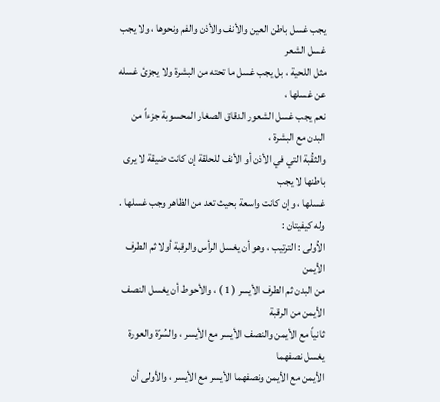يجب غسل باطن العين والأنف والأذن والفم ونحوها ، ولا يجب غسل الشعر
مثل اللحية ، بل يجب غسل ما تحته من البشرة ولا يجزئ غسله عن غسلها ،
نعم يجب غسل الشعور الدقاق الصغار المحسوبة جزءاً من البدن مع البشرة ،
والثقُبة التي في الأذن أو الأنف للحلقة إن كانت ضيقة لا يرى باطنها لا يجب
غسلها ، وإن كانت واسعة بحيث تعد من الظاهر وجب غسلها .
وله كيفيتان :
الاُولى : الترتيب ، وهو أن يغسل الرأس والرقبة أولا ثم الطرف الأيمن
من البدن ثم الطرف الأيسر ( 1 ) ، والأحوط أن يغسل النصف الأيمن من الرقبة
ثانياً مع الأيمن والنصف الأيسر مع الأيسر ، والسُرّة والعورة يغسل نصفهما
الأيمن مع الأيمن ونصفهما الأيسر مع الأيسر ، والأولى أن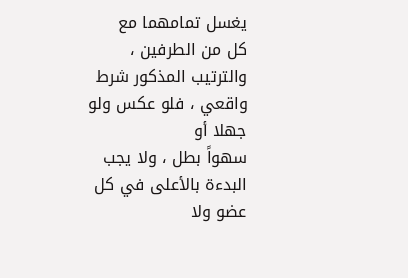يغسل تمامهما مع
كل من الطرفين ، والترتيب المذكور شرط واقعي ، فلو عكس ولو جهلا أو
سهواً بطل ، ولا يجب البدءة بالأعلى في كل عضو ولا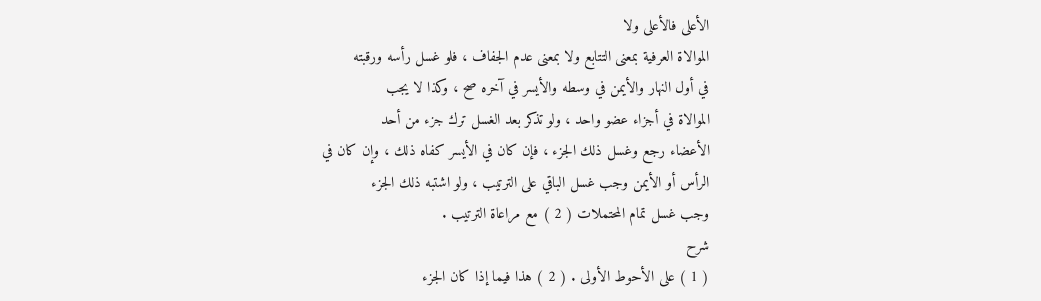الأعلى فالأعلى ولا
الموالاة العرفية بمعنى التتابع ولا بمعنى عدم الجفاف ، فلو غسل رأسه ورقبته
في أول النهار والأيمن في وسطه والأيسر في آخره صح ، وكذا لا يجب
الموالاة في أجزاء عضو واحد ، ولو تذكر بعد الغسل ترك جزء من أحد
الأعضاء رجع وغسل ذلك الجزء ، فإن كان في الأيسر كفاه ذلك ، وإن كان في
الرأس أو الأيمن وجب غسل الباقي على الترتيب ، ولو اشتبه ذلك الجزء
وجب غسل تمام المحتملات ( 2 ) مع مراعاة الترتيب .
شرح
( 1 ) على الأحوط الأولى . ( 2 ) هذا فيما إذا كان الجزء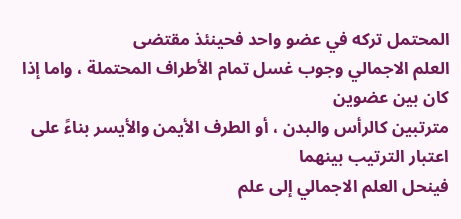المحتمل تركه في عضو واحد فحينئذ مقتضى
العلم الاجمالي وجوب غسل تمام الأطراف المحتملة ، واما إذا كان بين عضوين
مترتبين كالرأس والبدن ، أو الطرف الأيمن والأيسر بناءً على اعتبار الترتيب بينهما
فينحل العلم الاجمالي إلى علم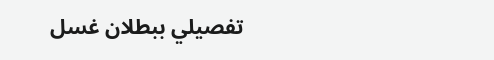تفصيلي ببطلان غسل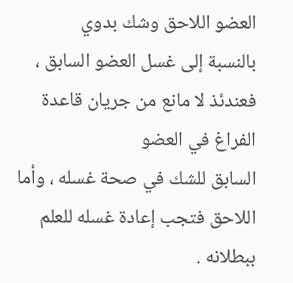العضو اللاحق وشك بدوي
بالنسبة إلى غسل العضو السابق ، فعندئذ لا مانع من جريان قاعدة الفراغ في العضو
السابق للشك في صحة غسله ، وأما اللاحق فتجب إعادة غسله للعلم ببطلانه .